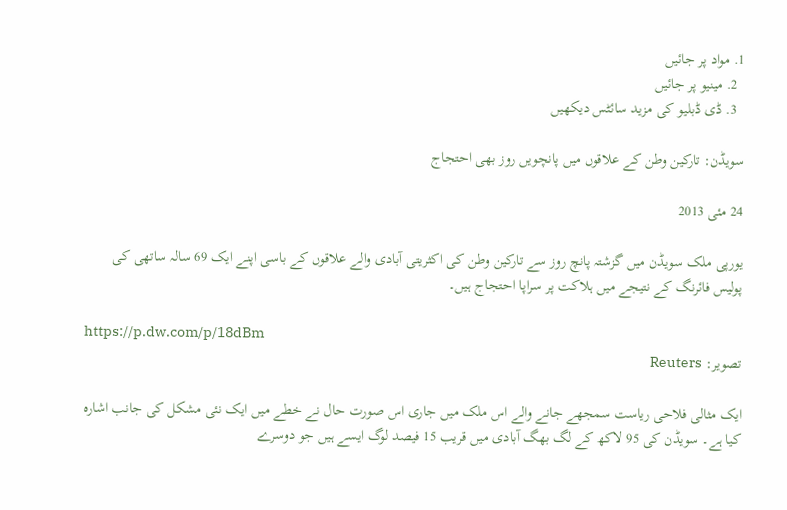1. مواد پر جائیں
  2. مینیو پر جائیں
  3. ڈی ڈبلیو کی مزید سائٹس دیکھیں

سویڈن: تارکین وطن کے علاقوں میں پانچویں روز بھی احتجاج

24 مئی 2013

یورپی ملک سویڈن میں گزشتہ پانچ روز سے تارکین وطن کی اکثریتی آبادی والے علاقوں کے باسی اپنے ایک 69 سالہ ساتھی کی پولیس فائرنگ کے نتیجے میں ہلاکت پر سراپا احتجاج ہیں۔

https://p.dw.com/p/18dBm
تصویر: Reuters

ایک مثالی فلاحی ریاست سمجھے جانے والے اس ملک میں جاری اس صورت حال نے خطے میں ایک نئی مشکل کی جانب اشارہ کیا ہے۔ سویڈن کی 95 لاکھ کے لگ بھگ آبادی میں قریب 15 فیصد لوگ ایسے ہیں جو دوسرے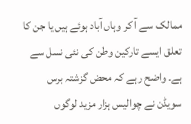ممالک سے آ کر وہاں آباد ہوئے ہیں یا جن کا تعلق ایسے تارکین وطن کی نئی نسل سے ہے۔ واضح رہے کہ محض گزشتہ برس سویڈن نے چوالیس ہزار مزید لوگوں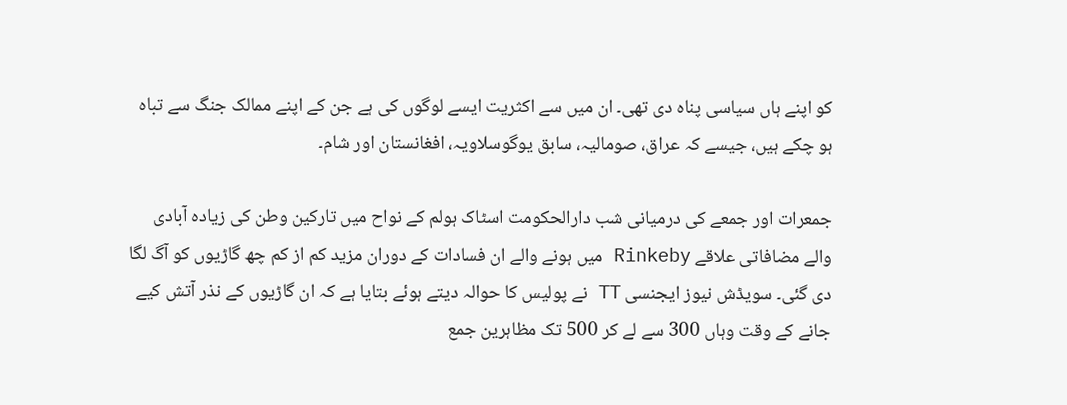کو اپنے ہاں سیاسی پناہ دی تھی۔ ان میں سے اکثریت ایسے لوگوں کی ہے جن کے اپنے ممالک جنگ سے تباہ ہو چکے ہیں، جیسے کہ عراق، صومالیہ، سابق یوگوسلاویہ، افغانستان اور شام۔

جمعرات اور جمعے کی درمیانی شب دارالحکومت اسٹاک ہولم کے نواح میں تارکین وطن کی زیادہ آبادی والے مضافاتی علاقے Rinkeby میں ہونے والے ان فسادات کے دوران مزید کم از کم چھ گاڑیوں کو آگ لگا دی گئی۔ سویڈش نیوز ایجنسی TT نے پولیس کا حوالہ دیتے ہوئے بتایا ہے کہ ان گاڑیوں کے نذر آتش کیے جانے کے وقت وہاں 300 سے لے کر 500 تک مظاہرین جمع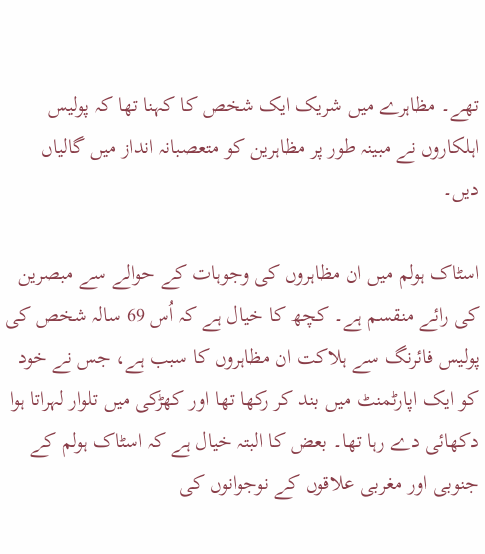تھے۔ مظاہرے میں شریک ایک شخص کا کہنا تھا کہ پولیس اہلکاروں نے مبینہ طور پر مظاہرین کو متعصبانہ انداز میں گالیاں دیں۔

اسٹاک ہولم میں ان مظاہروں کی وجوہات کے حوالے سے مبصرین کی رائے منقسم ہے۔ کچھ کا خیال ہے کہ اُس 69 سالہ شخص کی پولیس فائرنگ سے ہلاکت ان مظاہروں کا سبب ہے، جس نے خود کو ایک اپارٹمنٹ میں بند کر رکھا تھا اور کھڑکی میں تلوار لہراتا ہوا دکھائی دے رہا تھا۔ بعض کا البتہ خیال ہے کہ اسٹاک ہولم کے جنوبی اور مغربی علاقوں کے نوجوانوں کی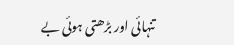تنہائی اور بڑھتی ہوئی بے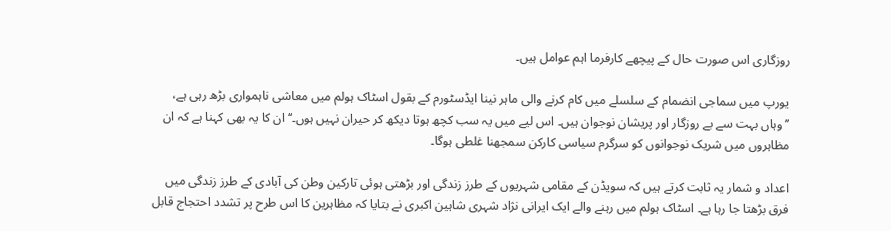روزگاری اس صورت حال کے پیچھے کارفرما اہم عوامل ہیں۔

یورپ میں سماجی انضمام کے سلسلے میں کام کرنے والی ماہر نینا ایڈسٹورم کے بقول اسٹاک ہولم میں معاشی ناہمواری بڑھ رہی ہے، ’’وہاں بہت سے بے روزگار اور پریشان نوجوان ہیں۔ اس لیے میں یہ سب کچھ ہوتا دیکھ کر حیران نہیں ہوں۔‘‘ ان کا یہ بھی کہنا ہے کہ ان مظاہروں میں شریک نوجوانوں کو سرگرم سیاسی کارکن سمجھنا غلطی ہوگا۔

اعداد و شمار یہ ثابت کرتے ہیں کہ سویڈن کے مقامی شہریوں کے طرز زندگی اور بڑھتی ہوئی تارکین وطن کی آبادی کے طرز زندگی میں فرق بڑھتا جا رہا ہے۔ اسٹاک ہولم میں رہنے والے ایک ایرانی نژاد شہری شاہین اکبری نے بتایا کہ مظاہرین کا اس طرح پر تشدد احتجاج قابل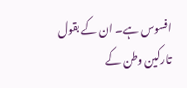افسوس ہے۔ ان کے بقول تارکین وطن کے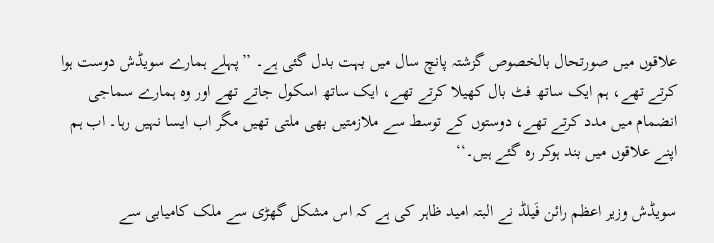علاقوں میں صورتحال بالخصوص گزشتہ پانچ سال میں بہت بدل گئی ہے۔ ’’پہلے ہمارے سویڈش دوست ہوا کرتے تھے، ہم ایک ساتھ فٹ بال کھیلا کرتے تھے، ایک ساتھ اسکول جاتے تھے اور وہ ہمارے سماجی انضمام میں مدد کرتے تھے، دوستوں کے توسط سے ملازمتیں بھی ملتی تھیں مگر اب ایسا نہیں رہا۔ اب ہم اپنے علاقوں میں بند ہوکر رہ گئے ہیں۔‘‘

سویڈش وزیر اعظم رائن فَیلڈ نے البتہ امید ظاہر کی ہے کہ اس مشکل گھڑی سے ملک کامیابی سے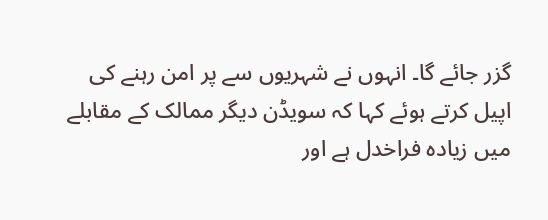گزر جائے گا۔ انہوں نے شہریوں سے پر امن رہنے کی اپیل کرتے ہوئے کہا کہ سویڈن دیگر ممالک کے مقابلے میں زیادہ فراخدل ہے اور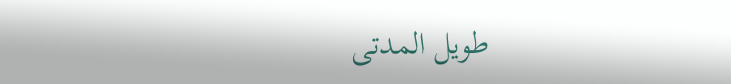طویل المدتی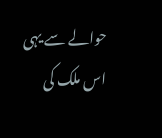حوالے سے یہی اس ملک کی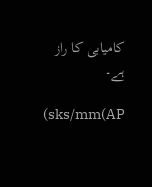کامیابی کا راز ہے۔

(sks/mm(AP